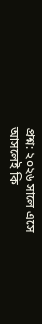প্রশ্ন: ২০২৬ সালে এসে আসলেই কি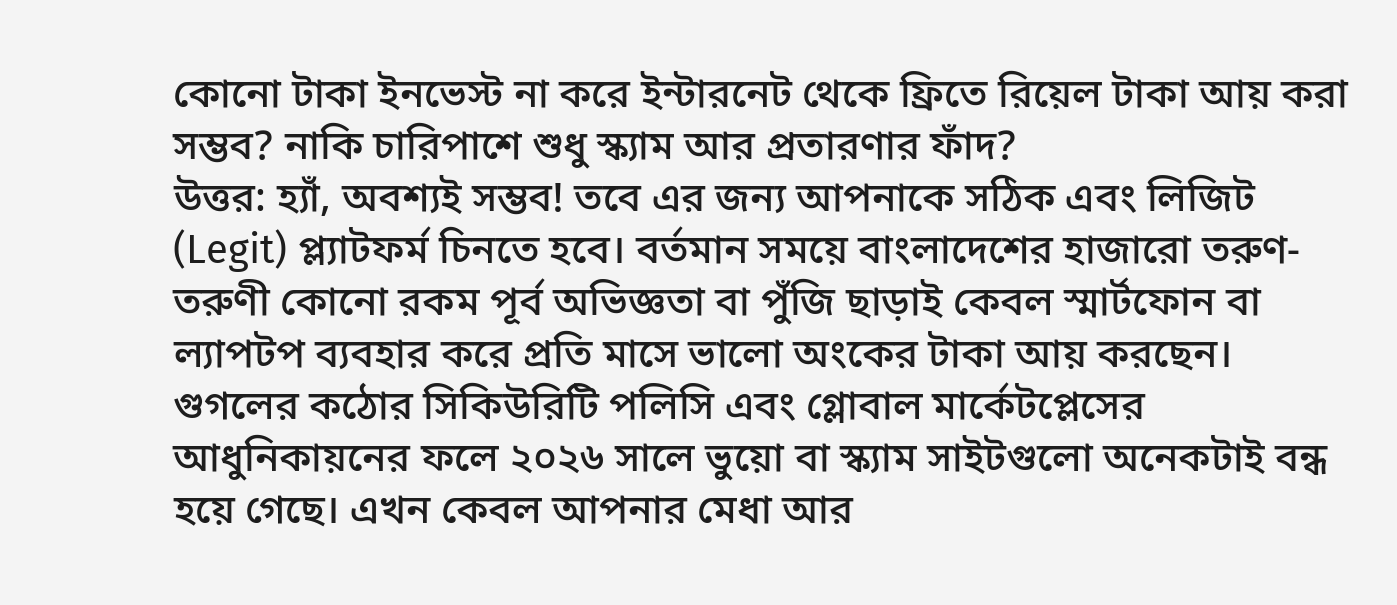কোনো টাকা ইনভেস্ট না করে ইন্টারনেট থেকে ফ্রিতে রিয়েল টাকা আয় করা সম্ভব? নাকি চারিপাশে শুধু স্ক্যাম আর প্রতারণার ফাঁদ?
উত্তর: হ্যাঁ, অবশ্যই সম্ভব! তবে এর জন্য আপনাকে সঠিক এবং লিজিট (Legit) প্ল্যাটফর্ম চিনতে হবে। বর্তমান সময়ে বাংলাদেশের হাজারো তরুণ-তরুণী কোনো রকম পূর্ব অভিজ্ঞতা বা পুঁজি ছাড়াই কেবল স্মার্টফোন বা ল্যাপটপ ব্যবহার করে প্রতি মাসে ভালো অংকের টাকা আয় করছেন। গুগলের কঠোর সিকিউরিটি পলিসি এবং গ্লোবাল মার্কেটপ্লেসের আধুনিকায়নের ফলে ২০২৬ সালে ভুয়ো বা স্ক্যাম সাইটগুলো অনেকটাই বন্ধ হয়ে গেছে। এখন কেবল আপনার মেধা আর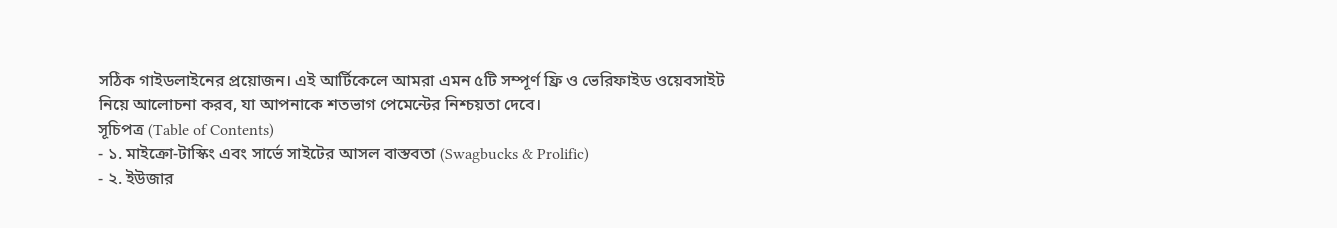সঠিক গাইডলাইনের প্রয়োজন। এই আর্টিকেলে আমরা এমন ৫টি সম্পূর্ণ ফ্রি ও ভেরিফাইড ওয়েবসাইট নিয়ে আলোচনা করব, যা আপনাকে শতভাগ পেমেন্টের নিশ্চয়তা দেবে।
সূচিপত্র (Table of Contents)
- ১. মাইক্রো-টাস্কিং এবং সার্ভে সাইটের আসল বাস্তবতা (Swagbucks & Prolific)
- ২. ইউজার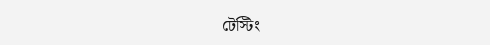টেস্টিং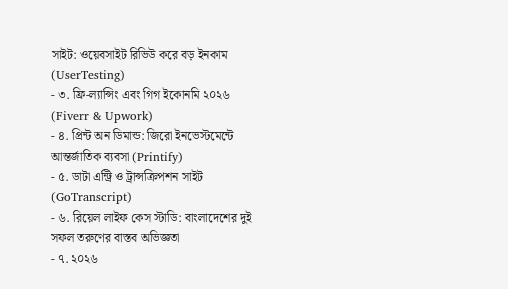সাইট: ওয়েবসাইট রিভিউ করে বড় ইনকাম (UserTesting)
- ৩. ফ্রি-ল্যান্সিং এবং গিগ ইকোনমি ২০২৬ (Fiverr & Upwork)
- ৪. প্রিন্ট অন ডিমান্ড: জিরো ইনভেস্টমেন্টে আন্তর্জাতিক ব্যবসা (Printify)
- ৫. ডাটা এন্ট্রি ও ট্রান্সক্রিপশন সাইট (GoTranscript)
- ৬. রিয়েল লাইফ কেস স্টাডি: বাংলাদেশের দুই সফল তরুণের বাস্তব অভিজ্ঞতা
- ৭. ২০২৬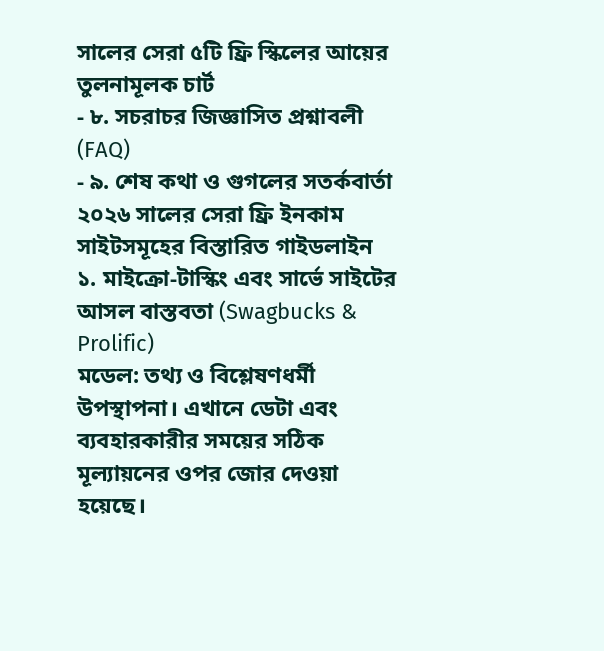সালের সেরা ৫টি ফ্রি স্কিলের আয়ের তুলনামূলক চার্ট
- ৮. সচরাচর জিজ্ঞাসিত প্রশ্নাবলী (FAQ)
- ৯. শেষ কথা ও গুগলের সতর্কবার্তা
২০২৬ সালের সেরা ফ্রি ইনকাম সাইটসমূহের বিস্তারিত গাইডলাইন
১. মাইক্রো-টাস্কিং এবং সার্ভে সাইটের আসল বাস্তবতা (Swagbucks & Prolific)
মডেল: তথ্য ও বিশ্লেষণধর্মী উপস্থাপনা। এখানে ডেটা এবং ব্যবহারকারীর সময়ের সঠিক মূল্যায়নের ওপর জোর দেওয়া হয়েছে।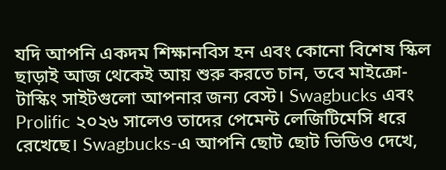যদি আপনি একদম শিক্ষানবিস হন এবং কোনো বিশেষ স্কিল ছাড়াই আজ থেকেই আয় শুরু করতে চান, তবে মাইক্রো-টাস্কিং সাইটগুলো আপনার জন্য বেস্ট। Swagbucks এবং Prolific ২০২৬ সালেও তাদের পেমেন্ট লেজিটিমেসি ধরে রেখেছে। Swagbucks-এ আপনি ছোট ছোট ভিডিও দেখে,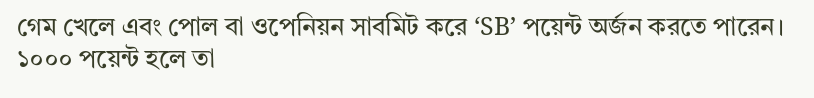গেম খেলে এবং পোল বা ওপেনিয়ন সাবমিট করে ‘SB’ পয়েন্ট অর্জন করতে পারেন। ১০০০ পয়েন্ট হলে তা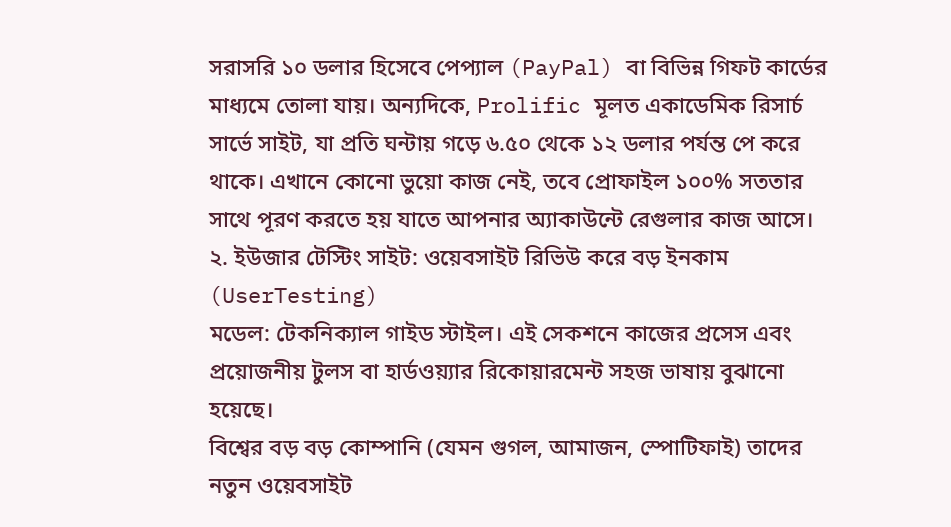সরাসরি ১০ ডলার হিসেবে পেপ্যাল (PayPal) বা বিভিন্ন গিফট কার্ডের মাধ্যমে তোলা যায়। অন্যদিকে, Prolific মূলত একাডেমিক রিসার্চ সার্ভে সাইট, যা প্রতি ঘন্টায় গড়ে ৬.৫০ থেকে ১২ ডলার পর্যন্ত পে করে থাকে। এখানে কোনো ভুয়ো কাজ নেই, তবে প্রোফাইল ১০০% সততার সাথে পূরণ করতে হয় যাতে আপনার অ্যাকাউন্টে রেগুলার কাজ আসে।
২. ইউজার টেস্টিং সাইট: ওয়েবসাইট রিভিউ করে বড় ইনকাম (UserTesting)
মডেল: টেকনিক্যাল গাইড স্টাইল। এই সেকশনে কাজের প্রসেস এবং প্রয়োজনীয় টুলস বা হার্ডওয়্যার রিকোয়ারমেন্ট সহজ ভাষায় বুঝানো হয়েছে।
বিশ্বের বড় বড় কোম্পানি (যেমন গুগল, আমাজন, স্পোটিফাই) তাদের নতুন ওয়েবসাইট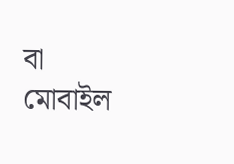বা মোবাইল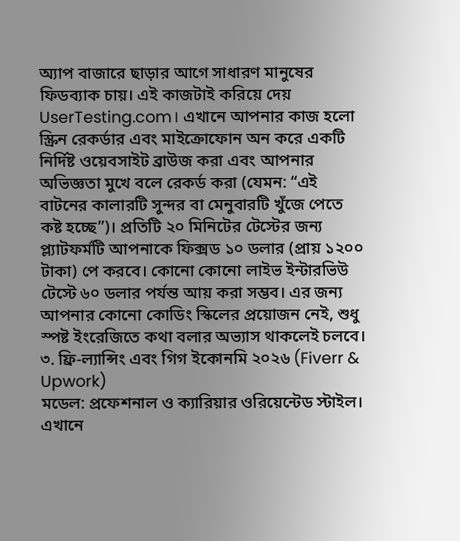অ্যাপ বাজারে ছাড়ার আগে সাধারণ মানুষের ফিডব্যাক চায়। এই কাজটাই করিয়ে দেয় UserTesting.com। এখানে আপনার কাজ হলো স্ক্রিন রেকর্ডার এবং মাইক্রোফোন অন করে একটি নির্দিষ্ট ওয়েবসাইট ব্রাউজ করা এবং আপনার অভিজ্ঞতা মুখে বলে রেকর্ড করা (যেমন: “এই বাটনের কালারটি সুন্দর বা মেনুবারটি খুঁজে পেতে কষ্ট হচ্ছে”)। প্রতিটি ২০ মিনিটের টেস্টের জন্য প্ল্যাটফর্মটি আপনাকে ফিক্সড ১০ ডলার (প্রায় ১২০০ টাকা) পে করবে। কোনো কোনো লাইভ ইন্টারভিউ টেস্টে ৬০ ডলার পর্যন্ত আয় করা সম্ভব। এর জন্য আপনার কোনো কোডিং স্কিলের প্রয়োজন নেই, শুধু স্পষ্ট ইংরেজিতে কথা বলার অভ্যাস থাকলেই চলবে।
৩. ফ্রি-ল্যান্সিং এবং গিগ ইকোনমি ২০২৬ (Fiverr & Upwork)
মডেল: প্রফেশনাল ও ক্যারিয়ার ওরিয়েন্টেড স্টাইল। এখানে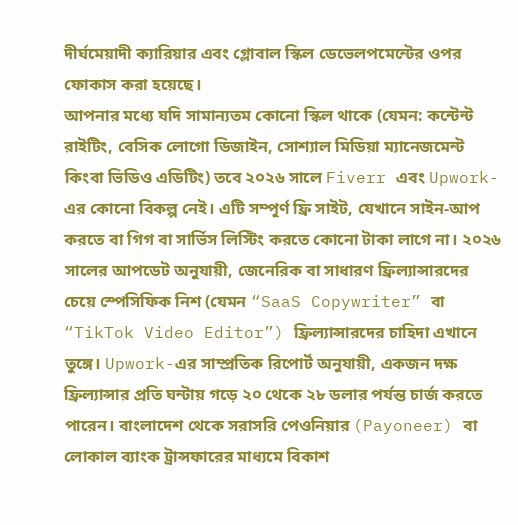দীর্ঘমেয়াদী ক্যারিয়ার এবং গ্লোবাল স্কিল ডেভেলপমেন্টের ওপর ফোকাস করা হয়েছে।
আপনার মধ্যে যদি সামান্যতম কোনো স্কিল থাকে (যেমন: কন্টেন্ট রাইটিং, বেসিক লোগো ডিজাইন, সোশ্যাল মিডিয়া ম্যানেজমেন্ট কিংবা ভিডিও এডিটিং) তবে ২০২৬ সালে Fiverr এবং Upwork-এর কোনো বিকল্প নেই। এটি সম্পূর্ণ ফ্রি সাইট, যেখানে সাইন-আপ করতে বা গিগ বা সার্ভিস লিস্টিং করতে কোনো টাকা লাগে না। ২০২৬ সালের আপডেট অনুযায়ী, জেনেরিক বা সাধারণ ফ্রিল্যান্সারদের চেয়ে স্পেসিফিক নিশ (যেমন “SaaS Copywriter” বা “TikTok Video Editor”) ফ্রিল্যান্সারদের চাহিদা এখানে তুঙ্গে। Upwork-এর সাম্প্রতিক রিপোর্ট অনুযায়ী, একজন দক্ষ ফ্রিল্যান্সার প্রতি ঘন্টায় গড়ে ২০ থেকে ২৮ ডলার পর্যন্ত চার্জ করতে পারেন। বাংলাদেশ থেকে সরাসরি পেওনিয়ার (Payoneer) বা লোকাল ব্যাংক ট্রান্সফারের মাধ্যমে বিকাশ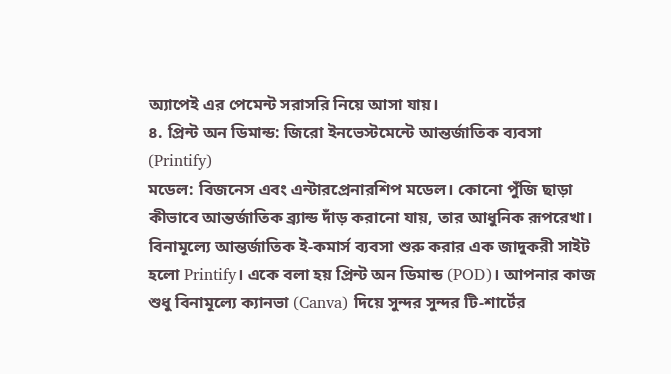অ্যাপেই এর পেমেন্ট সরাসরি নিয়ে আসা যায়।
৪. প্রিন্ট অন ডিমান্ড: জিরো ইনভেস্টমেন্টে আন্তর্জাতিক ব্যবসা (Printify)
মডেল: বিজনেস এবং এন্টারপ্রেনারশিপ মডেল। কোনো পুঁজি ছাড়া কীভাবে আন্তর্জাতিক ব্র্যান্ড দাঁড় করানো যায়, তার আধুনিক রূপরেখা।
বিনামূল্যে আন্তর্জাতিক ই-কমার্স ব্যবসা শুরু করার এক জাদুকরী সাইট হলো Printify। একে বলা হয় প্রিন্ট অন ডিমান্ড (POD)। আপনার কাজ শুধু বিনামূল্যে ক্যানভা (Canva) দিয়ে সুন্দর সুন্দর টি-শার্টের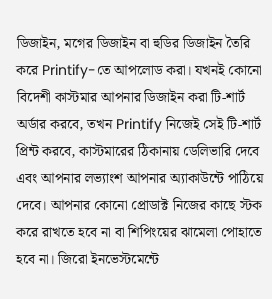ডিজাইন, মগের ডিজাইন বা হুডির ডিজাইন তৈরি করে Printify-তে আপলোড করা। যখনই কোনো বিদেশী কাস্টমার আপনার ডিজাইন করা টি-শার্ট অর্ডার করবে, তখন Printify নিজেই সেই টি-শার্ট প্রিন্ট করবে, কাস্টমারের ঠিকানায় ডেলিভারি দেবে এবং আপনার লভ্যাংশ আপনার অ্যাকাউন্টে পাঠিয়ে দেবে। আপনার কোনো প্রোডাক্ট নিজের কাছে স্টক করে রাখতে হবে না বা শিপিংয়ের ঝামেলা পোহাতে হবে না। জিরো ইনভেস্টমেন্টে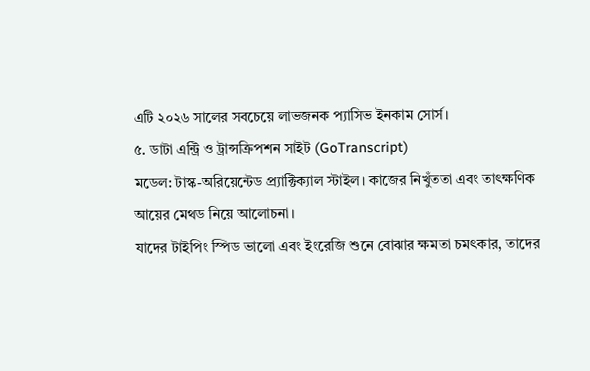এটি ২০২৬ সালের সবচেয়ে লাভজনক প্যাসিভ ইনকাম সোর্স।
৫. ডাটা এন্ট্রি ও ট্রান্সক্রিপশন সাইট (GoTranscript)
মডেল: টাস্ক-অরিয়েন্টেড প্র্যাক্টিক্যাল স্টাইল। কাজের নিখুঁততা এবং তাৎক্ষণিক আয়ের মেথড নিয়ে আলোচনা।
যাদের টাইপিং স্পিড ভালো এবং ইংরেজি শুনে বোঝার ক্ষমতা চমৎকার, তাদের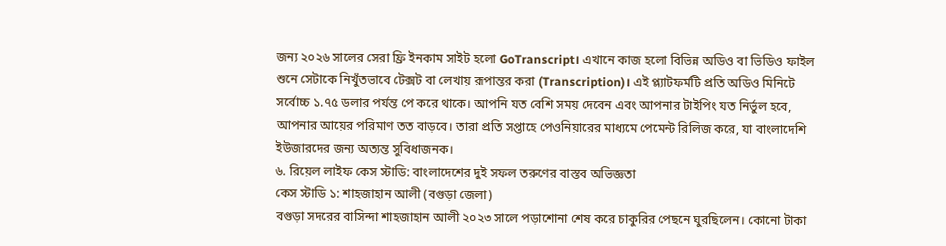জন্য ২০২৬ সালের সেরা ফ্রি ইনকাম সাইট হলো GoTranscript। এখানে কাজ হলো বিভিন্ন অডিও বা ভিডিও ফাইল শুনে সেটাকে নিখুঁতভাবে টেক্সট বা লেখায় রূপান্তর করা (Transcription)। এই প্ল্যাটফর্মটি প্রতি অডিও মিনিটে সর্বোচ্চ ১.৭৫ ডলার পর্যন্ত পে করে থাকে। আপনি যত বেশি সময় দেবেন এবং আপনার টাইপিং যত নির্ভুল হবে, আপনার আয়ের পরিমাণ তত বাড়বে। তারা প্রতি সপ্তাহে পেওনিয়ারের মাধ্যমে পেমেন্ট রিলিজ করে, যা বাংলাদেশি ইউজারদের জন্য অত্যন্ত সুবিধাজনক।
৬. রিয়েল লাইফ কেস স্টাডি: বাংলাদেশের দুই সফল তরুণের বাস্তব অভিজ্ঞতা
কেস স্টাডি ১: শাহজাহান আলী (বগুড়া জেলা)
বগুড়া সদরের বাসিন্দা শাহজাহান আলী ২০২৩ সালে পড়াশোনা শেষ করে চাকুরির পেছনে ঘুরছিলেন। কোনো টাকা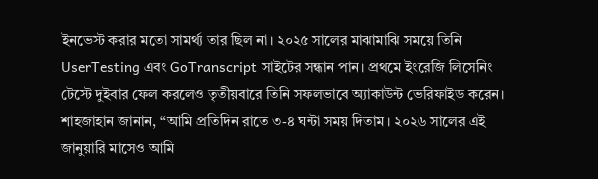ইনভেস্ট করার মতো সামর্থ্য তার ছিল না। ২০২৫ সালের মাঝামাঝি সময়ে তিনি UserTesting এবং GoTranscript সাইটের সন্ধান পান। প্রথমে ইংরেজি লিসেনিং টেস্টে দুইবার ফেল করলেও তৃতীয়বারে তিনি সফলভাবে অ্যাকাউন্ট ভেরিফাইড করেন। শাহজাহান জানান, “আমি প্রতিদিন রাতে ৩-৪ ঘন্টা সময় দিতাম। ২০২৬ সালের এই জানুয়ারি মাসেও আমি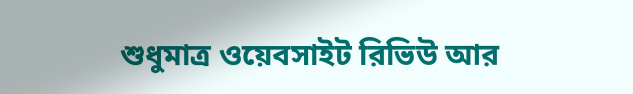শুধুমাত্র ওয়েবসাইট রিভিউ আর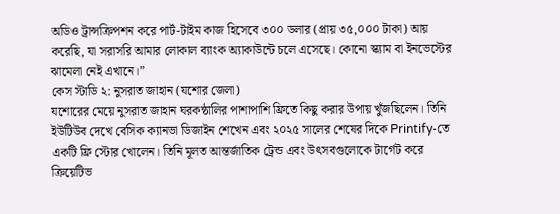অডিও ট্রান্সক্রিপশন করে পার্ট-টাইম কাজ হিসেবে ৩০০ ডলার (প্রায় ৩৫,০০০ টাকা) আয় করেছি, যা সরাসরি আমার লোকাল ব্যাংক অ্যাকাউন্টে চলে এসেছে। কোনো স্ক্যাম বা ইনভেস্টের ঝামেলা নেই এখানে।”
কেস স্টাডি ২: নুসরাত জাহান (যশোর জেলা)
যশোরের মেয়ে নুসরাত জাহান ঘরকন্ঠালির পাশাপাশি ফ্রিতে কিছু করার উপায় খুঁজছিলেন। তিনি ইউটিউব দেখে বেসিক ক্যানভা ডিজাইন শেখেন এবং ২০২৫ সালের শেষের দিকে Printify-তে একটি ফ্রি স্টোর খোলেন। তিনি মূলত আন্তর্জাতিক ট্রেন্ড এবং উৎসবগুলোকে টার্গেট করে ক্রিয়েটিভ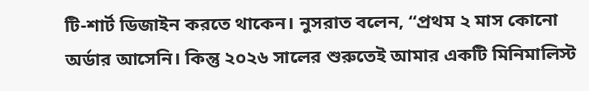টি-শার্ট ডিজাইন করতে থাকেন। নুসরাত বলেন, “প্রথম ২ মাস কোনো অর্ডার আসেনি। কিন্তু ২০২৬ সালের শুরুতেই আমার একটি মিনিমালিস্ট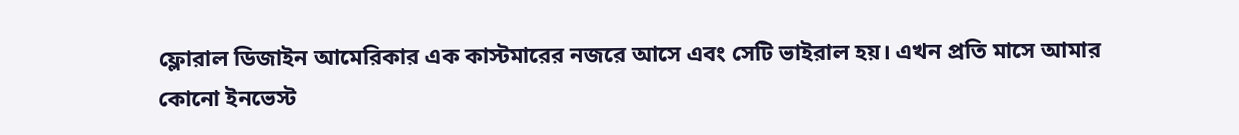ফ্লোরাল ডিজাইন আমেরিকার এক কাস্টমারের নজরে আসে এবং সেটি ভাইরাল হয়। এখন প্রতি মাসে আমার কোনো ইনভেস্ট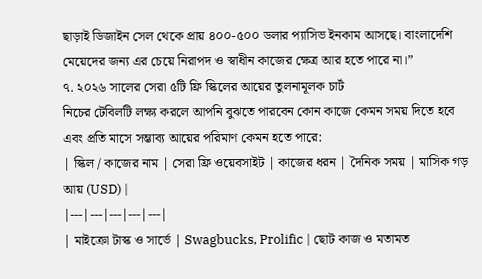ছাড়াই ডিজাইন সেল থেকে প্রায় ৪০০-৫০০ ডলার প্যাসিভ ইনকাম আসছে। বাংলাদেশি মেয়েদের জন্য এর চেয়ে নিরাপদ ও স্বাধীন কাজের ক্ষেত্র আর হতে পারে না।”
৭. ২০২৬ সালের সেরা ৫টি ফ্রি স্কিলের আয়ের তুলনামূলক চার্ট
নিচের টেবিলটি লক্ষ্য করলে আপনি বুঝতে পারবেন কোন কাজে কেমন সময় দিতে হবে এবং প্রতি মাসে সম্ভাব্য আয়ের পরিমাণ কেমন হতে পারে:
| স্কিল / কাজের নাম | সেরা ফ্রি ওয়েবসাইট | কাজের ধরন | দৈনিক সময় | মাসিক গড় আয় (USD) |
|---|---|---|---|---|
| মাইক্রো টাস্ক ও সার্ভে | Swagbucks, Prolific | ছোট কাজ ও মতামত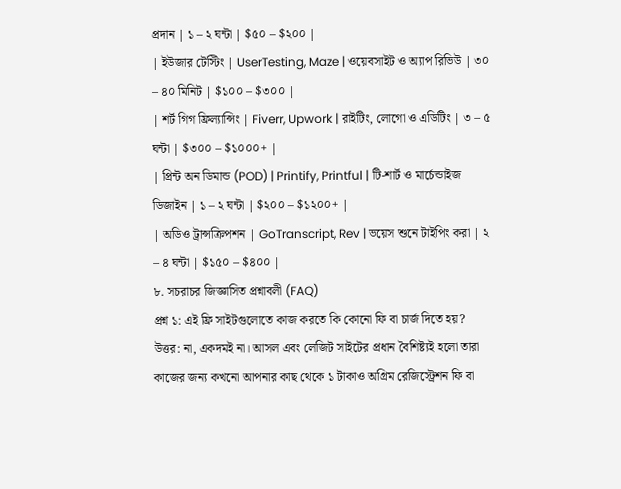প্রদান | ১ – ২ ঘন্টা | $৫০ – $২০০ |
| ইউজার টেস্টিং | UserTesting, Maze | ওয়েবসাইট ও অ্যাপ রিভিউ | ৩০ – ৪০ মিনিট | $১০০ – $৩০০ |
| শর্ট গিগ ফ্রিল্যান্সিং | Fiverr, Upwork | রাইটিং, লোগো ও এডিটিং | ৩ – ৫ ঘন্টা | $৩০০ – $১০০০+ |
| প্রিন্ট অন ডিমান্ড (POD) | Printify, Printful | টি-শার্ট ও মার্চেন্ডাইজ ডিজাইন | ১ – ২ ঘন্টা | $২০০ – $১২০০+ |
| অডিও ট্রান্সক্রিপশন | GoTranscript, Rev | ভয়েস শুনে টাইপিং করা | ২ – ৪ ঘন্টা | $১৫০ – $৪০০ |
৮. সচরাচর জিজ্ঞাসিত প্রশ্নাবলী (FAQ)
প্রশ্ন ১: এই ফ্রি সাইটগুলোতে কাজ করতে কি কোনো ফি বা চার্জ দিতে হয়?
উত্তর: না, একদমই না। আসল এবং লেজিট সাইটের প্রধান বৈশিষ্ট্যই হলো তারা কাজের জন্য কখনো আপনার কাছ থেকে ১ টাকাও অগ্রিম রেজিস্ট্রেশন ফি বা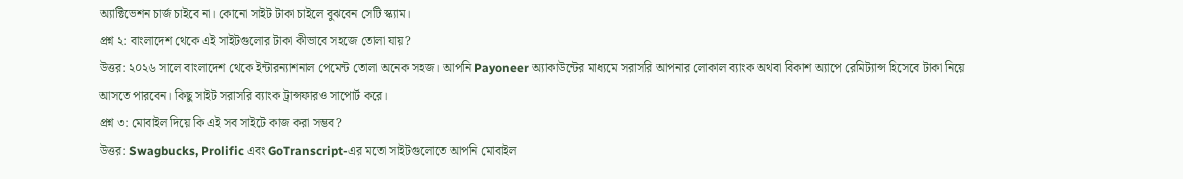অ্যাক্টিভেশন চার্জ চাইবে না। কোনো সাইট টাকা চাইলে বুঝবেন সেটি স্ক্যাম।
প্রশ্ন ২: বাংলাদেশ থেকে এই সাইটগুলোর টাকা কীভাবে সহজে তোলা যায়?
উত্তর: ২০২৬ সালে বাংলাদেশ থেকে ইন্টারন্যাশনাল পেমেন্ট তোলা অনেক সহজ। আপনি Payoneer অ্যাকাউন্টের মাধ্যমে সরাসরি আপনার লোকাল ব্যাংক অথবা বিকাশ অ্যাপে রেমিট্যান্স হিসেবে টাকা নিয়ে আসতে পারবেন। কিছু সাইট সরাসরি ব্যাংক ট্রান্সফারও সাপোর্ট করে।
প্রশ্ন ৩: মোবাইল দিয়ে কি এই সব সাইটে কাজ করা সম্ভব?
উত্তর: Swagbucks, Prolific এবং GoTranscript-এর মতো সাইটগুলোতে আপনি মোবাইল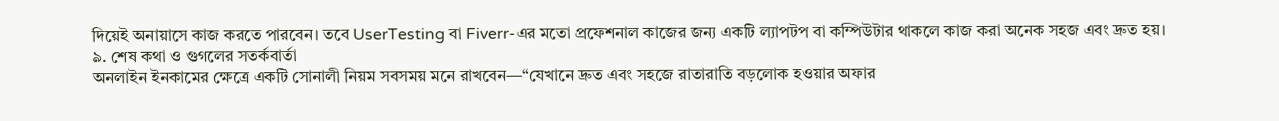দিয়েই অনায়াসে কাজ করতে পারবেন। তবে UserTesting বা Fiverr-এর মতো প্রফেশনাল কাজের জন্য একটি ল্যাপটপ বা কম্পিউটার থাকলে কাজ করা অনেক সহজ এবং দ্রুত হয়।
৯. শেষ কথা ও গুগলের সতর্কবার্তা
অনলাইন ইনকামের ক্ষেত্রে একটি সোনালী নিয়ম সবসময় মনে রাখবেন—“যেখানে দ্রুত এবং সহজে রাতারাতি বড়লোক হওয়ার অফার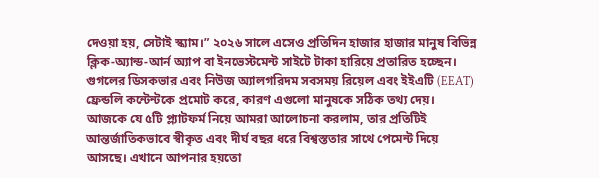দেওয়া হয়, সেটাই স্ক্যাম।” ২০২৬ সালে এসেও প্রতিদিন হাজার হাজার মানুষ বিভিন্ন ক্লিক-অ্যান্ড-আর্ন অ্যাপ বা ইনভেস্টমেন্ট সাইটে টাকা হারিয়ে প্রতারিত হচ্ছেন। গুগলের ডিসকভার এবং নিউজ অ্যালগরিদম সবসময় রিয়েল এবং ইইএটি (EEAT) ফ্রেন্ডলি কন্টেন্টকে প্রমোট করে, কারণ এগুলো মানুষকে সঠিক তথ্য দেয়।
আজকে যে ৫টি প্ল্যাটফর্ম নিয়ে আমরা আলোচনা করলাম, তার প্রতিটিই আন্তর্জাতিকভাবে স্বীকৃত এবং দীর্ঘ বছর ধরে বিশ্বস্ততার সাথে পেমেন্ট দিয়ে আসছে। এখানে আপনার হয়তো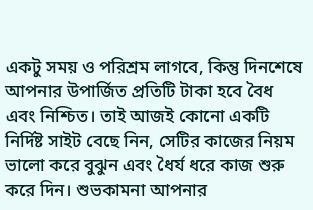একটু সময় ও পরিশ্রম লাগবে, কিন্তু দিনশেষে আপনার উপার্জিত প্রতিটি টাকা হবে বৈধ এবং নিশ্চিত। তাই আজই কোনো একটি নির্দিষ্ট সাইট বেছে নিন, সেটির কাজের নিয়ম ভালো করে বুঝুন এবং ধৈর্য ধরে কাজ শুরু করে দিন। শুভকামনা আপনার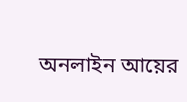অনলাইন আয়ের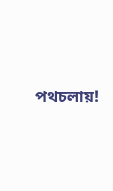পথচলায়!